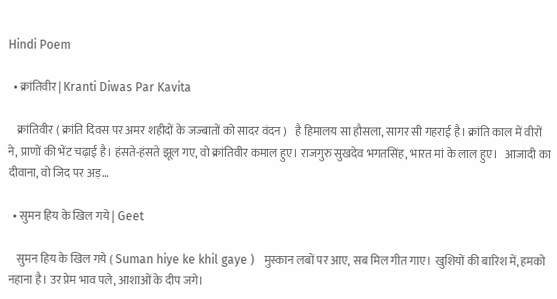Hindi Poem

  • क्रांतिवीर | Kranti Diwas Par Kavita

    क्रांतिवीर ( क्रांति दिवस पर अमर शहीदों के जज्बातों को सादर वंदन )   है हिमालय सा हौसला, सागर सी गहराई है। क्रांति काल में वीरों ने, प्राणों की भेंट चढ़ाई है। हंसते-हंसते झूल गए, वो क्रांतिवीर कमाल हुए। राजगुरु सुखदेव भगतसिंह, भारत मां के लाल हुए।   आजादी का दीवाना, वो जिद पर अड़…

  • सुमन हिय के खिल गये | Geet

    सुमन हिय के खिल गये ( Suman hiye ke khil gaye )   मुस्कान लबों पर आए, सब मिल गीत गाए। खुशियों की बारिश में, हमको नहाना है। उर प्रेम भाव पले, आशाओं के दीप जगे।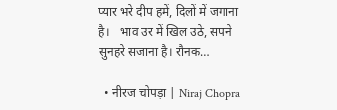प्यार भरे दीप हमें, दिलों में जगाना है।   भाव उर में खिल उठे, सपने सुनहरे सजाना है। रौनक…

  • नीरज चोपड़ा | Niraj Chopra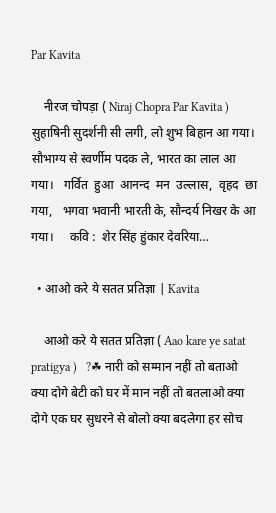Par Kavita

    नीरज चोपड़ा ( Niraj Chopra Par Kavita )   सुहाषिनी सुदर्शनी सी लगी, लो शुभ बिहान आ गया।   सौभाग्य से स्वर्णीम पदक ले, भारत का लाल आ गया।   गर्वित  हुआ  आनन्द  मन  उल्लास,  वृहद  छा  गया,   भगवा भवानी भारती के, सौन्दर्य निखर के आ  गया।     कवि :  शेर सिंह हुंकार देवरिया…

  • आओ करे ये सतत प्रतिज्ञा | Kavita

    आओ करे ये सतत प्रतिज्ञा ( Aao kare ye satat pratigya )   ?☘ नारी को सम्मान नहीं तो बताओ क्या दोगे बेटी को घर में मान नहीं तो बतलाओ क्या दोगे एक घर सुधरने से बोलो क्या बदलेगा हर सोच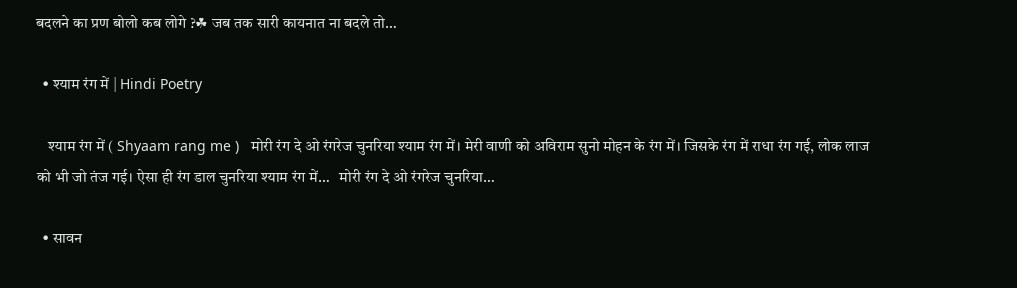बदलने का प्रण बोलो कब लोगे ?☘ जब तक सारी कायनात ना बदले तो…

  • श्याम रंग में | Hindi Poetry

    श्याम रंग में ( Shyaam rang me )   मोरी रंग दे ओ रंगरेज चुनरिया श्याम रंग में। मेरी वाणी को अविराम सुनो मोहन के रंग में। जिसके रंग में राधा रंग गई, लोक लाज को भी जो तंज गई। ऐसा ही रंग डाल चुनरिया श्याम रंग में…   मोरी रंग दे ओ रंगरेज चुनरिया…

  • सावन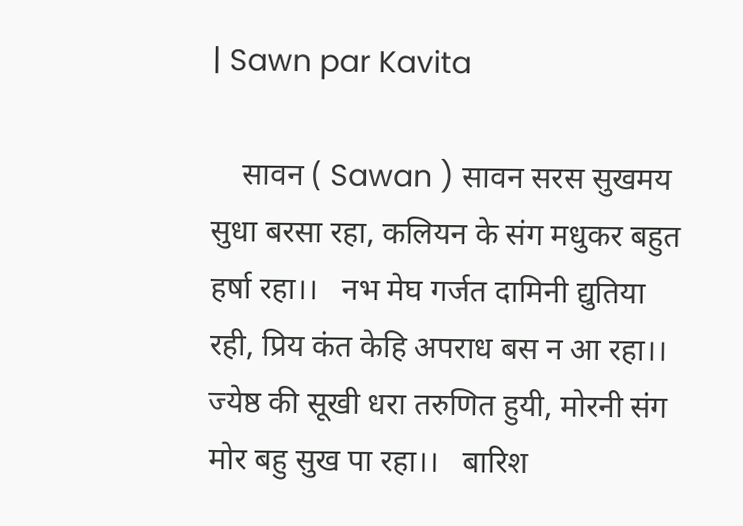| Sawn par Kavita

    सावन ( Sawan ) सावन सरस सुखमय सुधा बरसा रहा, कलियन के संग मधुकर बहुत हर्षा रहा।।   नभ मेघ गर्जत दामिनी द्युतिया रही, प्रिय कंत केहि अपराध बस न आ रहा।।   ज्येष्ठ की सूखी धरा तरुणित हुयी, मोरनी संग मोर बहु सुख पा रहा।।   बारिश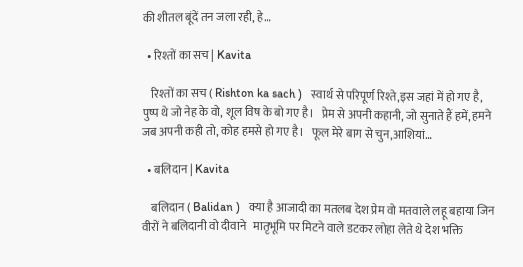की शीतल बूंदें तन जला रही, हे…

  • रिश्तों का सच | Kavita

    रिश्तों का सच ( Rishton ka sach )   स्वार्थ से परिपूर्ण रिश्ते,इस जहां में हो गए है, पुष्प थे जो नेह के वो, शूल विष के बो गए है।   प्रेम से अपनी कहानी, जो सुनाते हैं हमें, हमने जब अपनी कही तो, कोह हमसे हो गए है।   फूल मेरे बाग से चुन,आशियां…

  • बलिदान | Kavita

    बलिदान ( Balidan )   क्या है आजादी का मतलब देश प्रेम वो मतवाले लहू बहाया जिन वीरों ने बलिदानी वो दीवाने   मातृभूमि पर मिटने वाले डटकर लोहा लेते थे देश भक्ति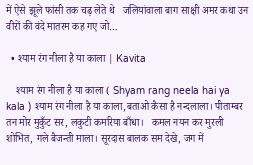में ऐसे झूले फांसी तक चढ़ लेते थे   जलियांवाला बाग साक्षी अमर कथा उन वीरों की वंदे मातरम कह गए जो…

  • श्याम रंग नीला है या काला | Kavita

    श्याम रंग नीला है या काला ( Shyam rang neela hai ya kala ) श्याम रंग नीला है या काला,बताओ कैसा है नन्दलाला। पीताम्बर तन मोर मुकुँट सर, लकुटी कमरिया बाँधा।   कमल नयन कर मुरली शोभित, गले बैजन्ती माला। सूरदास बालक सम देखे, जग में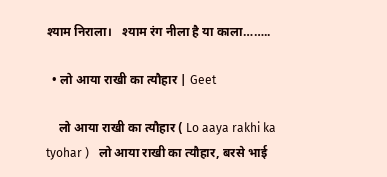श्याम निराला।   श्याम रंग नीला है या काला……..

  • लो आया राखी का त्यौहार | Geet

    लो आया राखी का त्यौहार ( Lo aaya rakhi ka tyohar )   लो आया राखी का त्यौहार, बरसे भाई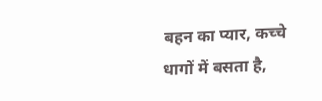बहन का प्यार, कच्चे धागों में बसता है,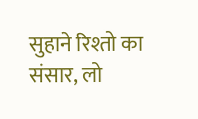सुहाने रिश्तो का संसार, लो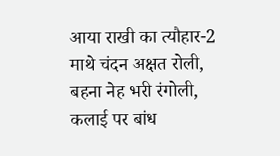आया राखी का त्यौहार-2   माथे चंदन अक्षत रोली, बहना नेह भरी रंगोली, कलाई पर बांध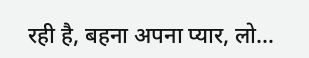रही है, बहना अपना प्यार, लो…